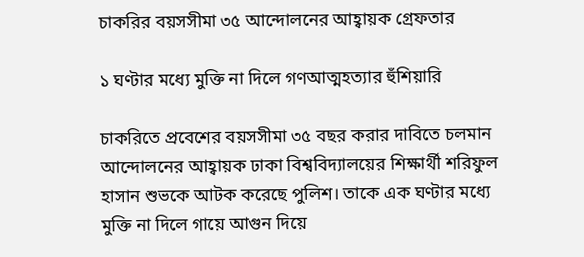চাকরির বয়সসীমা ৩৫ আন্দোলনের আহ্বায়ক গ্রেফতার

১ ঘণ্টার মধ্যে মুক্তি না দিলে গণআত্মহত্যার হুঁশিয়ারি

চাকরিতে প্রবেশের বয়সসীমা ৩৫ বছর করার দাবিতে চলমান আন্দোলনের আহ্বায়ক ঢাকা বিশ্ববিদ্যালয়ের শিক্ষার্থী শরিফুল হাসান শুভকে আটক করেছে পুলিশ। তাকে এক ঘণ্টার মধ্যে মুক্তি না দিলে গায়ে আগুন দিয়ে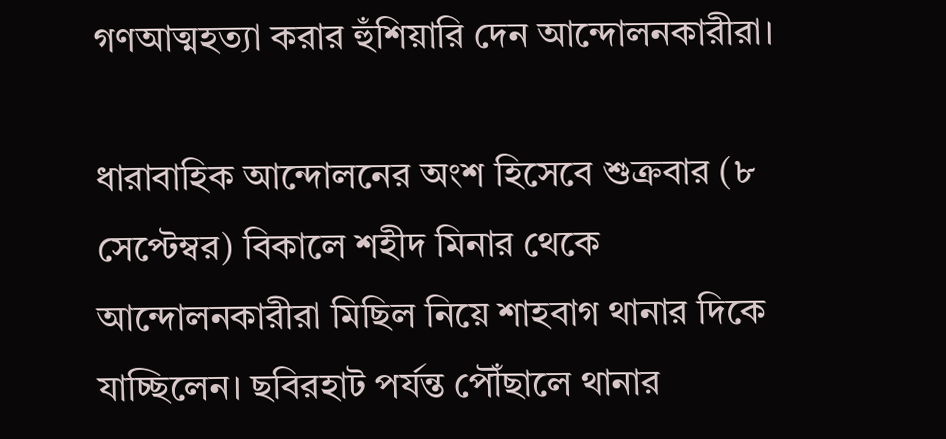গণআত্মহত্যা করার হুঁশিয়ারি দেন আন্দোলনকারীরা।

ধারাবাহিক আন্দোলনের অংশ হিসেবে শুক্রবার (৮ সেপ্টেম্বর) বিকালে শহীদ মিনার থেকে আন্দোলনকারীরা মিছিল নিয়ে শাহবাগ থানার দিকে যাচ্ছিলেন। ছবিরহাট পর্যন্ত পৌঁছালে থানার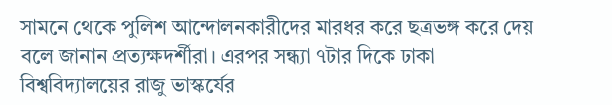সামনে থেকে পুলিশ আন্দোলনকারীদের মারধর করে ছত্রভঙ্গ করে দেয় বলে জানান প্রত্যক্ষদর্শীরা। এরপর সন্ধ্যা ৭টার দিকে ঢাকা বিশ্ববিদ্যালয়ের রাজু ভাস্কর্যের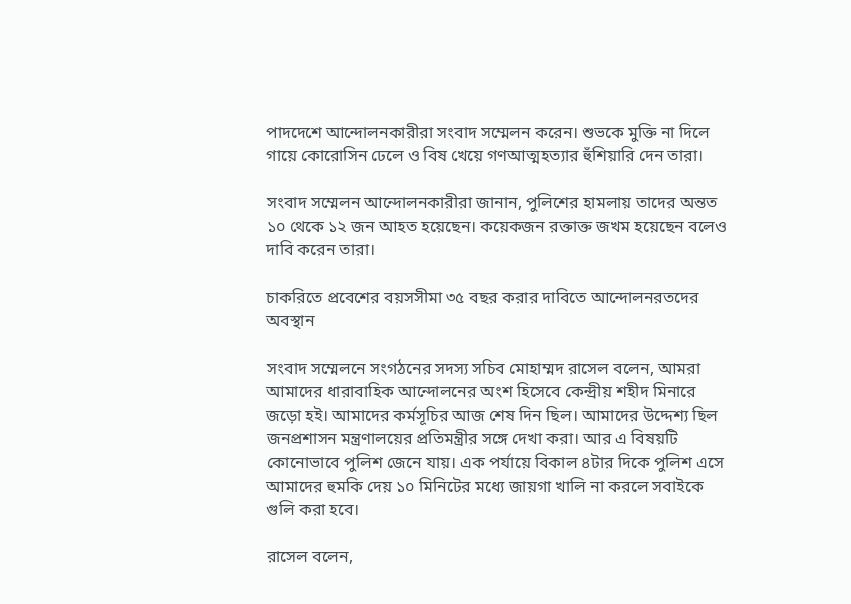পাদদেশে আন্দোলনকারীরা সংবাদ সম্মেলন করেন। শুভকে মুক্তি না দিলে গায়ে কোরোসিন ঢেলে ও বিষ খেয়ে গণআত্মহত্যার হুঁশিয়ারি দেন তারা।

সংবাদ সম্মেলন আন্দোলনকারীরা জানান, পুলিশের হামলায় তাদের অন্তত ১০ থেকে ১২ জন আহত হয়েছেন। কয়েকজন রক্তাক্ত জখম হয়েছেন বলেও দাবি করেন তারা।

চাকরিতে প্রবেশের বয়সসীমা ৩৫ বছর করার দাবিতে আন্দোলনরতদের অবস্থান

সংবাদ সম্মেলনে সংগঠনের সদস্য সচিব মোহাম্মদ রাসেল বলেন, আমরা আমাদের ধারাবাহিক আন্দোলনের অংশ হিসেবে কেন্দ্রীয় শহীদ মিনারে জড়ো হই। আমাদের কর্মসূচির আজ শেষ দিন ছিল। আমাদের উদ্দেশ্য ছিল জনপ্রশাসন মন্ত্রণালয়ের প্রতিমন্ত্রীর সঙ্গে দেখা করা। আর এ বিষয়টি কোনোভাবে পুলিশ জেনে যায়। এক পর্যায়ে বিকাল ৪টার দিকে পুলিশ এসে আমাদের হুমকি দেয় ১০ মিনিটের মধ্যে জায়গা খালি না করলে সবাইকে গুলি করা হবে।

রাসেল বলেন,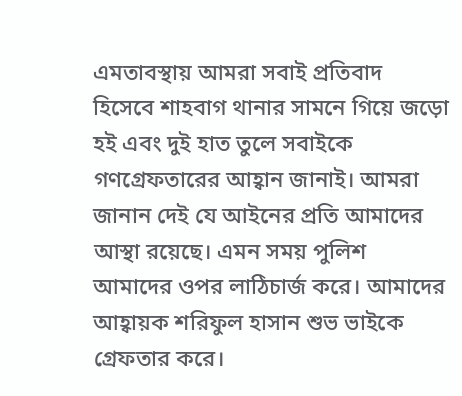এমতাবস্থায় আমরা সবাই প্রতিবাদ হিসেবে শাহবাগ থানার সামনে গিয়ে জড়ো হই এবং দুই হাত তুলে সবাইকে গণগ্রেফতারের আহ্বান জানাই। আমরা জানান দেই যে আইনের প্রতি আমাদের আস্থা রয়েছে। এমন সময় পুলিশ আমাদের ওপর লাঠিচার্জ করে। আমাদের আহ্বায়ক শরিফুল হাসান শুভ ভাইকে গ্রেফতার করে।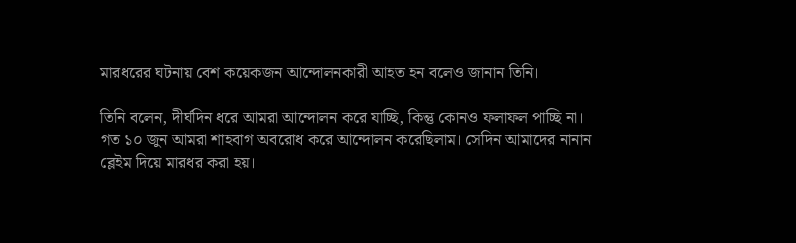মারধরের ঘটনায় বেশ কয়েকজন আন্দোলনকারী আহত হন বলেও জানান তিনি।

তিনি বলেন, দীর্ঘদিন ধরে আমরা আন্দোলন করে যাচ্ছি, কিন্তু কোনও ফলাফল পাচ্ছি না। গত ১০ জুন আমরা শাহবাগ অবরোধ করে আন্দোলন করেছিলাম। সেদিন আমাদের নানান ব্লেইম দিয়ে মারধর করা হয়।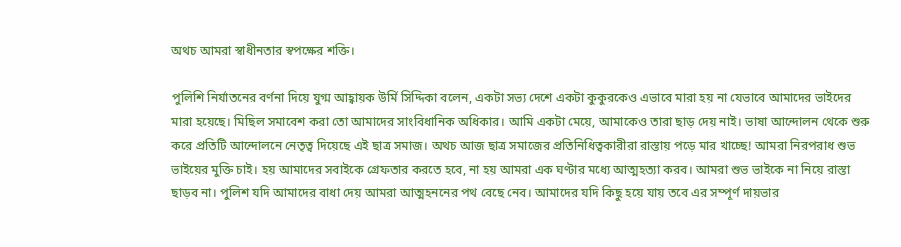অথচ আমরা স্বাধীনতার স্বপক্ষের শক্তি।

পুলিশি নির্যাতনের বর্ণনা দিয়ে যুগ্ম আহ্বায়ক উর্মি সিদ্দিকা বলেন, একটা সভ্য দেশে একটা কুকুরকেও এভাবে মারা হয় না যেভাবে আমাদের ভাইদের মারা হয়েছে। মিছিল সমাবেশ করা তো আমাদের সাংবিধানিক অধিকার। আমি একটা মেয়ে, আমাকেও তারা ছাড় দেয় নাই। ভাষা আন্দোলন থেকে শুরু করে প্রতিটি আন্দোলনে নেতৃত্ব দিয়েছে এই ছাত্র সমাজ। অথচ আজ ছাত্র সমাজের প্রতিনিধিত্বকারীরা রাস্তায় পড়ে মার খাচ্ছে! আমরা নিরপরাধ শুভ ভাইয়ের মুক্তি চাই। হয় আমাদের সবাইকে গ্রেফতার করতে হবে, না হয় আমরা এক ঘণ্টার মধ্যে আত্মহত্যা করব। আমরা শুভ ভাইকে না নিয়ে রাস্তা ছাড়ব না। পুলিশ যদি আমাদের বাধা দেয় আমরা আত্মহননের পথ বেছে নেব। আমাদের যদি কিছু হয়ে যায় তবে এর সম্পূর্ণ দায়ভার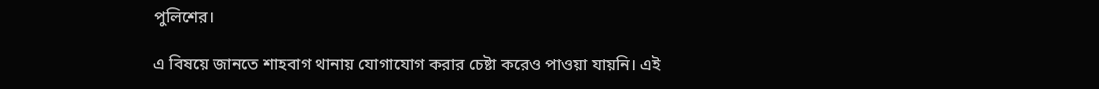পুলিশের।

এ বিষয়ে জানতে শাহবাগ থানায় যোগাযোগ করার চেষ্টা করেও পাওয়া যায়নি। এই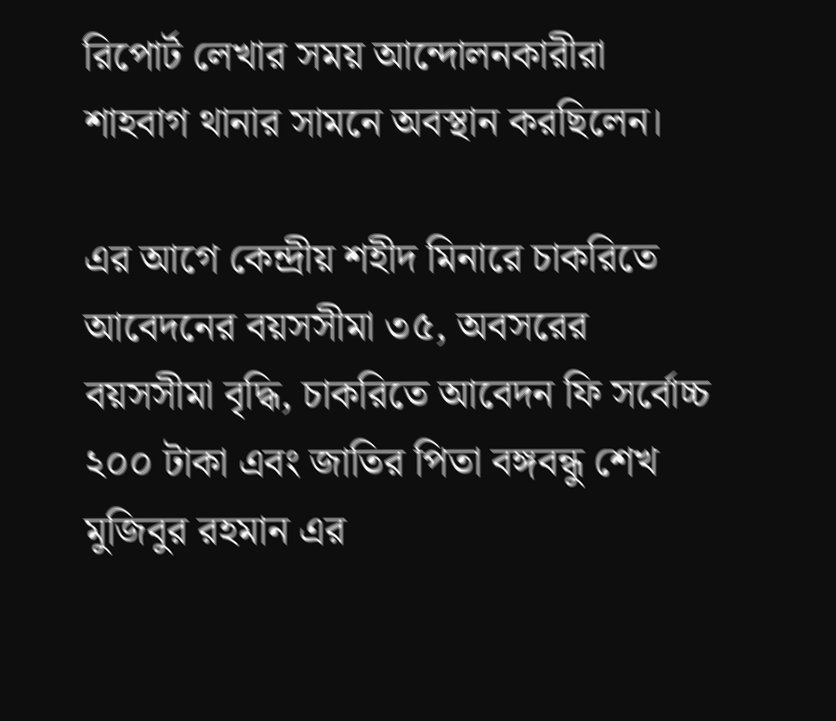রিপোর্ট লেখার সময় আন্দোলনকারীরা শাহবাগ থানার সামনে অবস্থান করছিলেন।

এর আগে কেন্দ্রীয় শহীদ মিনারে চাকরিতে আবেদনের বয়সসীমা ৩৫, অবসরের বয়সসীমা বৃদ্ধি, চাকরিতে আবেদন ফি সর্বোচ্চ ২০০ টাকা এবং জাতির পিতা বঙ্গবন্ধু শেখ মুজিবুর রহমান এর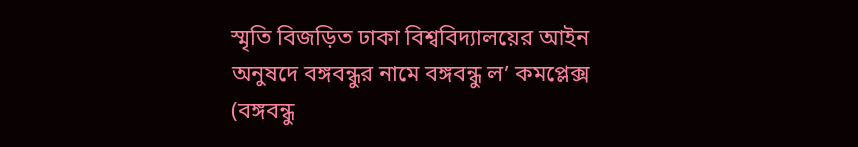স্মৃতি বিজড়িত ঢাকা বিশ্ববিদ্যালয়ের আইন অনুষদে বঙ্গবন্ধুর নামে বঙ্গবন্ধু ল’ কমপ্লেক্স (বঙ্গবন্ধু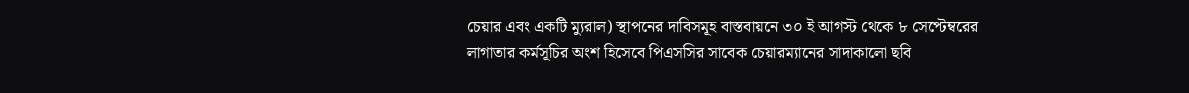চেয়ার এবং একটি ম্যুরাল) স্থাপনের দাবিসমূহ বাস্তবায়নে ৩০ ই আগস্ট থেকে ৮ সেপ্টেম্বরের লাগাতার কর্মসূচির অংশ হিসেবে পিএসসির সাবেক চেয়ারম্যানের সাদাকালো ছবি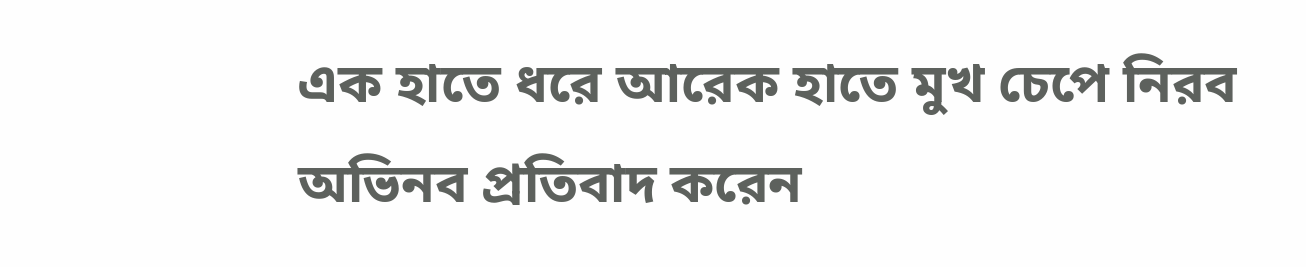এক হাতে ধরে আরেক হাতে মুখ চেপে নিরব অভিনব প্রতিবাদ করেন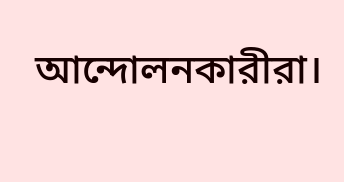আন্দোলনকারীরা।